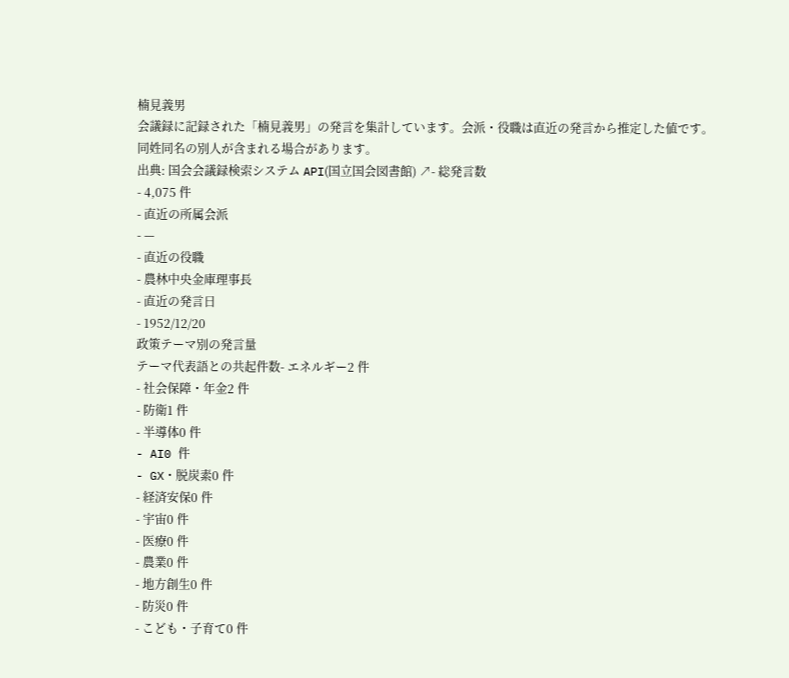楠見義男
会議録に記録された「楠見義男」の発言を集計しています。会派・役職は直近の発言から推定した値です。同姓同名の別人が含まれる場合があります。
出典: 国会会議録検索システム API(国立国会図書館) ↗- 総発言数
- 4,075 件
- 直近の所属会派
- —
- 直近の役職
- 農林中央金庫理事長
- 直近の発言日
- 1952/12/20
政策テーマ別の発言量
テーマ代表語との共起件数- エネルギー2 件
- 社会保障・年金2 件
- 防衛1 件
- 半導体0 件
- AI0 件
- GX・脱炭素0 件
- 経済安保0 件
- 宇宙0 件
- 医療0 件
- 農業0 件
- 地方創生0 件
- 防災0 件
- こども・子育て0 件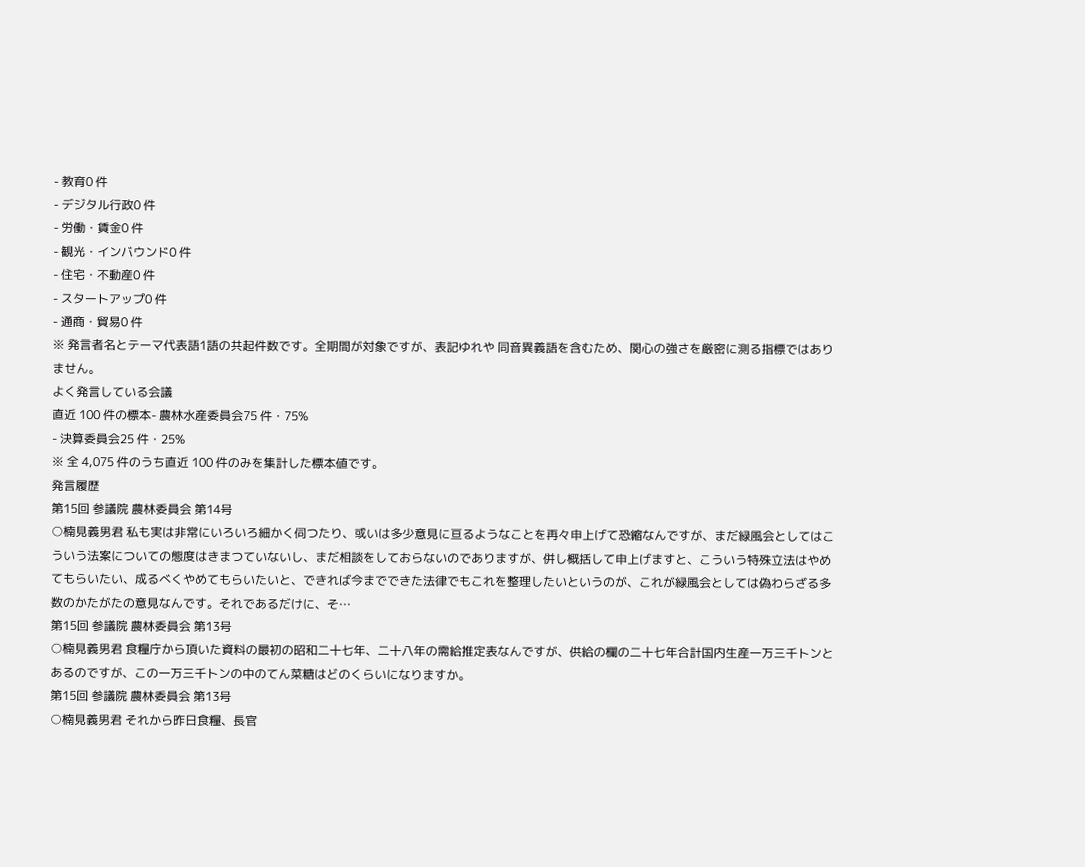- 教育0 件
- デジタル行政0 件
- 労働・賃金0 件
- 観光・インバウンド0 件
- 住宅・不動産0 件
- スタートアップ0 件
- 通商・貿易0 件
※ 発言者名とテーマ代表語1語の共起件数です。全期間が対象ですが、表記ゆれや 同音異義語を含むため、関心の強さを厳密に測る指標ではありません。
よく発言している会議
直近 100 件の標本- 農林水産委員会75 件・75%
- 決算委員会25 件・25%
※ 全 4,075 件のうち直近 100 件のみを集計した標本値です。
発言履歴
第15回 参議院 農林委員会 第14号
○楠見義男君 私も実は非常にいろいろ細かく伺つたり、或いは多少意見に亘るようなことを再々申上げて恐縮なんですが、まだ緑風会としてはこういう法案についての態度はきまつていないし、まだ相談をしておらないのでありますが、併し概括して申上げますと、こういう特殊立法はやめてもらいたい、成るべくやめてもらいたいと、できれば今までできた法律でもこれを整理したいというのが、これが緑風会としては偽わらざる多数のかたがたの意見なんです。それであるだけに、そ…
第15回 参議院 農林委員会 第13号
○楠見義男君 食糧庁から頂いた資料の最初の昭和二十七年、二十八年の需給推定表なんですが、供給の欄の二十七年合計国内生産一万三千トンとあるのですが、この一万三千トンの中のてん菜糖はどのくらいになりますか。
第15回 参議院 農林委員会 第13号
○楠見義男君 それから昨日食糧、長官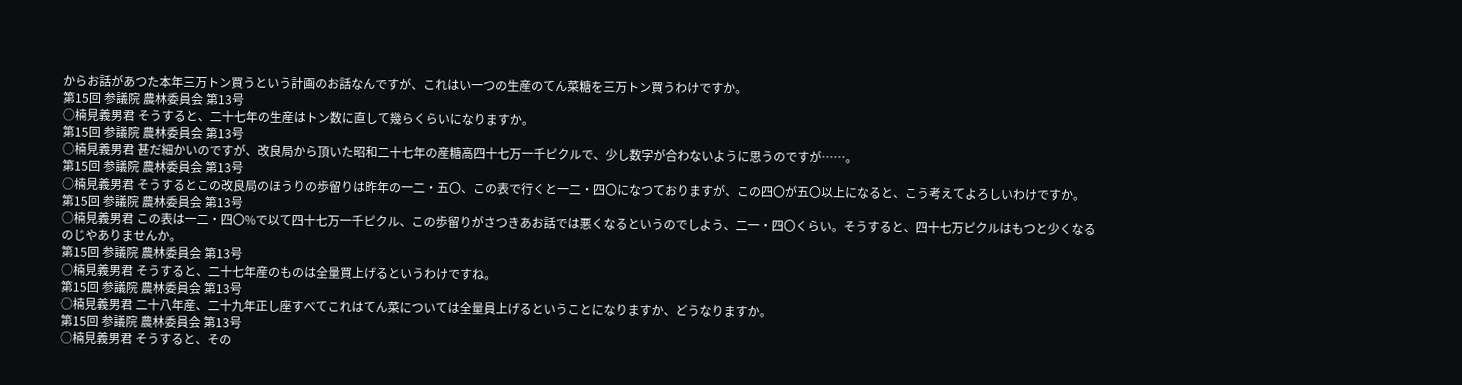からお話があつた本年三万トン買うという計画のお話なんですが、これはい一つの生産のてん菜糖を三万トン買うわけですか。
第15回 参議院 農林委員会 第13号
○楠見義男君 そうすると、二十七年の生産はトン数に直して幾らくらいになりますか。
第15回 参議院 農林委員会 第13号
○楠見義男君 甚だ細かいのですが、改良局から頂いた昭和二十七年の産糖高四十七万一千ピクルで、少し数字が合わないように思うのですが……。
第15回 参議院 農林委員会 第13号
○楠見義男君 そうするとこの改良局のほうりの歩留りは昨年の一二・五〇、この表で行くと一二・四〇になつておりますが、この四〇が五〇以上になると、こう考えてよろしいわけですか。
第15回 参議院 農林委員会 第13号
○楠見義男君 この表は一二・四〇%で以て四十七万一千ピクル、この歩留りがさつきあお話では悪くなるというのでしよう、二一・四〇くらい。そうすると、四十七万ピクルはもつと少くなるのじやありませんか。
第15回 参議院 農林委員会 第13号
○楠見義男君 そうすると、二十七年産のものは全量買上げるというわけですね。
第15回 参議院 農林委員会 第13号
○楠見義男君 二十八年産、二十九年正し座すべてこれはてん菜については全量員上げるということになりますか、どうなりますか。
第15回 参議院 農林委員会 第13号
○楠見義男君 そうすると、その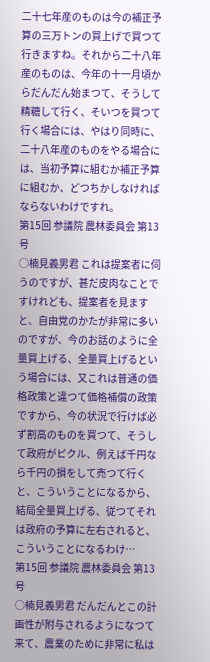二十七年産のものは今の補正予算の三万トンの買上げで買つて行きますね。それから二十八年産のものは、今年の十一月頃からだんだん始まつて、そうして精糖して行く、そいつを買つて行く場合には、やはり同時に、二十八年産のものをやる場合には、当初予算に組むか補正予算に組むか、どつちかしなければならないわけですれ。
第15回 参議院 農林委員会 第13号
○楠見義男君 これは提案者に伺うのですが、甚だ皮肉なことですけれども、提案者を見ますと、自由党のかたが非常に多いのですが、今のお話のように全量買上げる、全量買上げるという場合には、又これは普通の価格政策と違つて価格補償の政策ですから、今の状況で行けば必ず割高のものを買つて、そうして政府がピクル、例えば千円なら千円の損をして売つて行くと、こういうことになるから、結局全量買上げる、従つてそれは政府の予算に左右されると、こういうことになるわけ…
第15回 参議院 農林委員会 第13号
○楠見義男君 だんだんとこの計画性が附与されるようになつて来て、農業のために非常に私は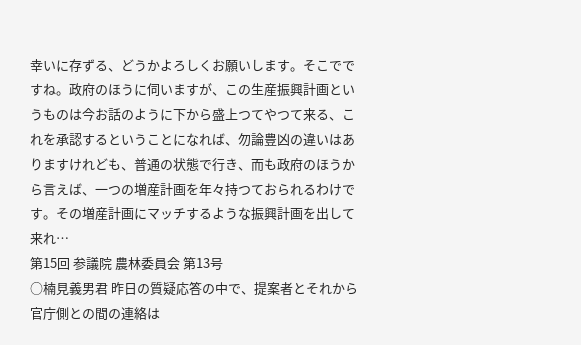幸いに存ずる、どうかよろしくお願いします。そこでですね。政府のほうに伺いますが、この生産振興計画というものは今お話のように下から盛上つてやつて来る、これを承認するということになれば、勿論豊凶の違いはありますけれども、普通の状態で行き、而も政府のほうから言えば、一つの増産計画を年々持つておられるわけです。その増産計画にマッチするような振興計画を出して来れ…
第15回 参議院 農林委員会 第13号
○楠見義男君 昨日の質疑応答の中で、提案者とそれから官庁側との間の連絡は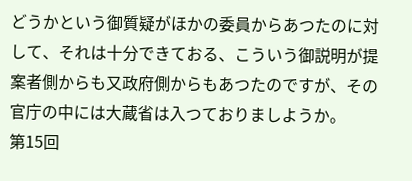どうかという御質疑がほかの委員からあつたのに対して、それは十分できておる、こういう御説明が提案者側からも又政府側からもあつたのですが、その官庁の中には大蔵省は入つておりましようか。
第15回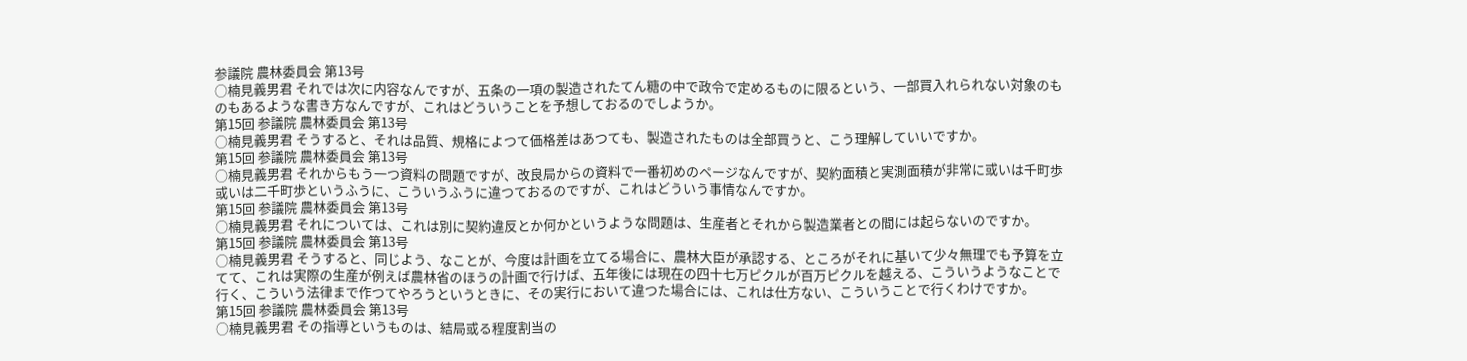参議院 農林委員会 第13号
○楠見義男君 それでは次に内容なんですが、五条の一項の製造されたてん糖の中で政令で定めるものに限るという、一部買入れられない対象のものもあるような書き方なんですが、これはどういうことを予想しておるのでしようか。
第15回 参議院 農林委員会 第13号
○楠見義男君 そうすると、それは品質、規格によつて価格差はあつても、製造されたものは全部買うと、こう理解していいですか。
第15回 参議院 農林委員会 第13号
○楠見義男君 それからもう一つ資料の問題ですが、改良局からの資料で一番初めのページなんですが、契約面積と実測面積が非常に或いは千町歩或いは二千町歩というふうに、こういうふうに違つておるのですが、これはどういう事情なんですか。
第15回 参議院 農林委員会 第13号
○楠見義男君 それについては、これは別に契約違反とか何かというような問題は、生産者とそれから製造業者との間には起らないのですか。
第15回 参議院 農林委員会 第13号
○楠見義男君 そうすると、同じよう、なことが、今度は計画を立てる場合に、農林大臣が承認する、ところがそれに基いて少々無理でも予算を立てて、これは実際の生産が例えば農林省のほうの計画で行けば、五年後には現在の四十七万ピクルが百万ピクルを越える、こういうようなことで行く、こういう法律まで作つてやろうというときに、その実行において違つた場合には、これは仕方ない、こういうことで行くわけですか。
第15回 参議院 農林委員会 第13号
○楠見義男君 その指導というものは、結局或る程度割当の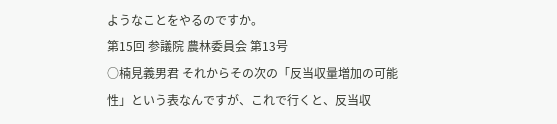ようなことをやるのですか。
第15回 参議院 農林委員会 第13号
○楠見義男君 それからその次の「反当収量増加の可能性」という表なんですが、これで行くと、反当収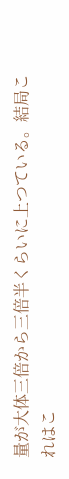量が大体三倍から三倍半くらいに上つている。結局これはこ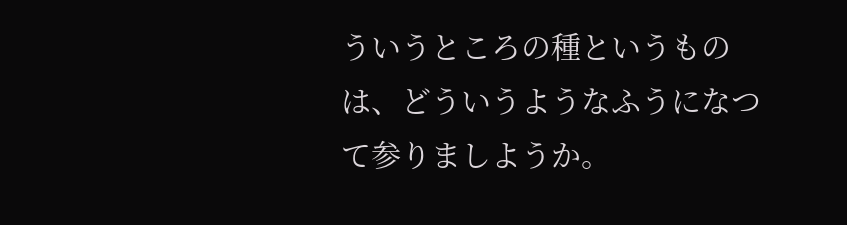ういうところの種というものは、どういうようなふうになつて参りましようか。